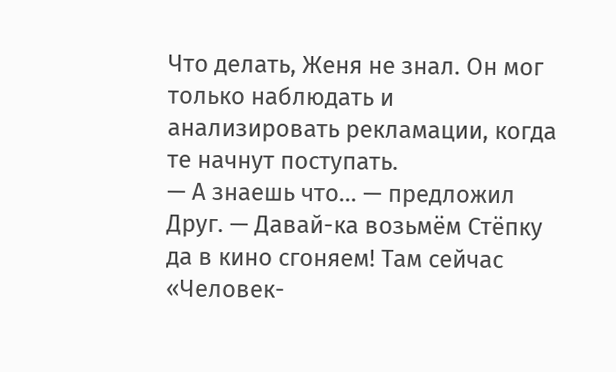Что делать, Женя не знал. Он мог только наблюдать и анализировать рекламации, когда те начнут поступать.
— А знаешь что… — предложил Друг. — Давай-ка возьмём Стёпку да в кино сгоняем! Там сейчас «Человек-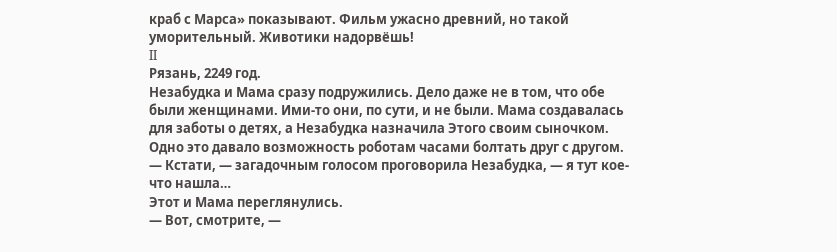краб с Марса» показывают. Фильм ужасно древний, но такой уморительный. Животики надорвёшь!
II
Рязань, 2249 год.
Незабудка и Мама сразу подружились. Дело даже не в том, что обе были женщинами. Ими-то они, по сути, и не были. Мама создавалась для заботы о детях, а Незабудка назначила Этого своим сыночком. Одно это давало возможность роботам часами болтать друг с другом.
— Кстати, — загадочным голосом проговорила Незабудка, — я тут кое-что нашла…
Этот и Мама переглянулись.
— Вот, смотрите, —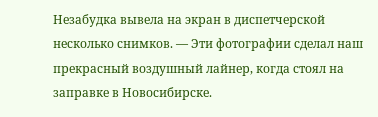Незабудка вывела на экран в диспетчерской несколько снимков. — Эти фотографии сделал наш прекрасный воздушный лайнер, когда стоял на заправке в Новосибирске.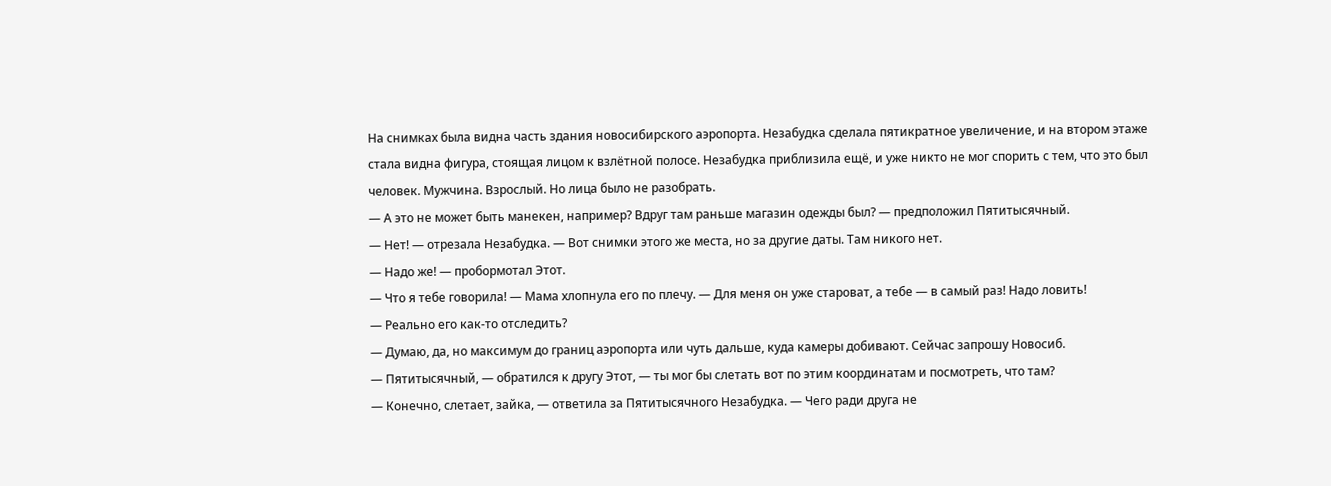На снимках была видна часть здания новосибирского аэропорта. Незабудка сделала пятикратное увеличение, и на втором этаже стала видна фигура, стоящая лицом к взлётной полосе. Незабудка приблизила ещё, и уже никто не мог спорить с тем, что это был человек. Мужчина. Взрослый. Но лица было не разобрать.
— А это не может быть манекен, например? Вдруг там раньше магазин одежды был? — предположил Пятитысячный.
— Нет! — отрезала Незабудка. — Вот снимки этого же места, но за другие даты. Там никого нет.
— Надо же! — пробормотал Этот.
— Что я тебе говорила! — Мама хлопнула его по плечу. — Для меня он уже староват, а тебе — в самый раз! Надо ловить!
— Реально его как-то отследить?
— Думаю, да, но максимум до границ аэропорта или чуть дальше, куда камеры добивают. Сейчас запрошу Новосиб.
— Пятитысячный, — обратился к другу Этот, — ты мог бы слетать вот по этим координатам и посмотреть, что там?
— Конечно, слетает, зайка, — ответила за Пятитысячного Незабудка. — Чего ради друга не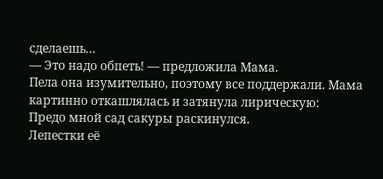сделаешь…
— Это надо обпеть! — предложила Мама.
Пела она изумительно, поэтому все поддержали. Мама картинно откашлялась и затянула лирическую:
Предо мной сад сакуры раскинулся.
Лепестки её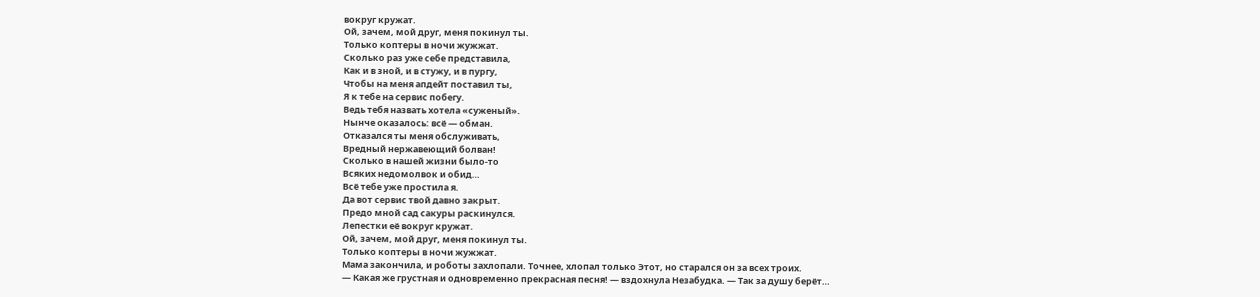вокруг кружат.
Ой, зачем, мой друг, меня покинул ты.
Только коптеры в ночи жужжат.
Сколько раз уже себе представила,
Как и в зной, и в стужу, и в пургу,
Чтобы на меня апдейт поставил ты,
Я к тебе на сервис побегу.
Ведь тебя назвать хотела «суженый».
Нынче оказалось: всё — обман.
Отказался ты меня обслуживать,
Вредный нержавеющий болван!
Сколько в нашей жизни было-то
Всяких недомолвок и обид…
Всё тебе уже простила я.
Да вот сервис твой давно закрыт.
Предо мной сад сакуры раскинулся.
Лепестки её вокруг кружат.
Ой, зачем, мой друг, меня покинул ты.
Только коптеры в ночи жужжат.
Мама закончила, и роботы захлопали. Точнее, хлопал только Этот, но старался он за всех троих.
— Какая же грустная и одновременно прекрасная песня! — вздохнула Незабудка. — Так за душу берёт…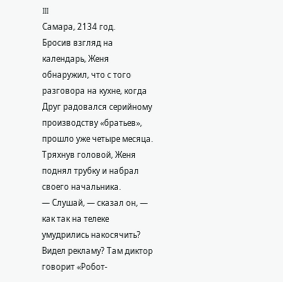III
Самара, 2134 год.
Бросив взгляд на календарь, Женя обнаружил, что с того разговора на кухне, когда Друг радовался серийному производству «братьев», прошло уже четыре месяца. Тряхнув головой, Женя поднял трубку и набрал своего начальника.
— Слушай, — сказал он, — как так на телеке умудрились накосячить? Видел рекламу? Там диктор говорит «Робот-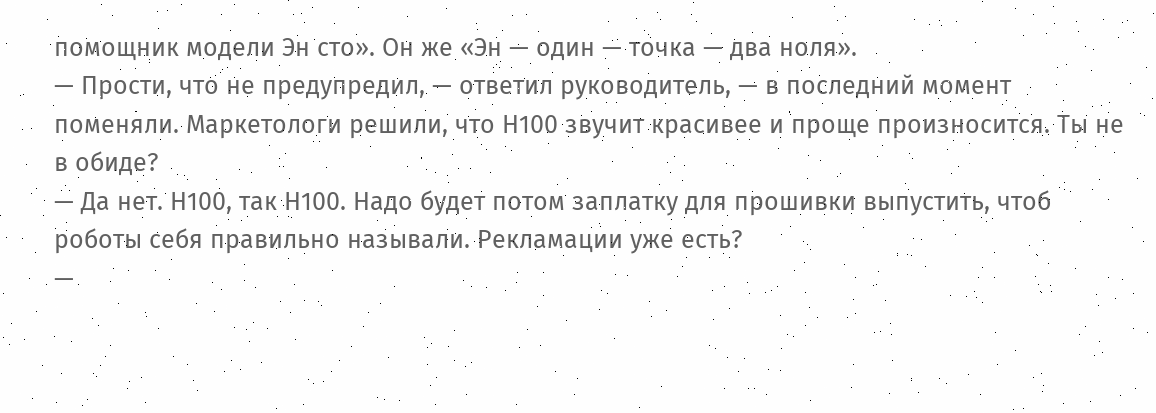помощник модели Эн сто». Он же «Эн — один — точка — два ноля».
— Прости, что не предупредил, — ответил руководитель, — в последний момент поменяли. Маркетологи решили, что Н100 звучит красивее и проще произносится. Ты не в обиде?
— Да нет. Н100, так Н100. Надо будет потом заплатку для прошивки выпустить, чтоб роботы себя правильно называли. Рекламации уже есть?
—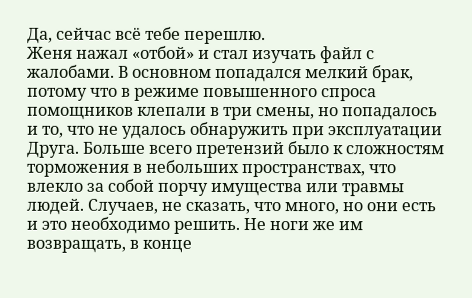Да, сейчас всё тебе перешлю.
Женя нажал «отбой» и стал изучать файл с жалобами. В основном попадался мелкий брак, потому что в режиме повышенного спроса помощников клепали в три смены, но попадалось и то, что не удалось обнаружить при эксплуатации Друга. Больше всего претензий было к сложностям торможения в небольших пространствах, что влекло за собой порчу имущества или травмы людей. Случаев, не сказать, что много, но они есть и это необходимо решить. Не ноги же им возвращать, в конце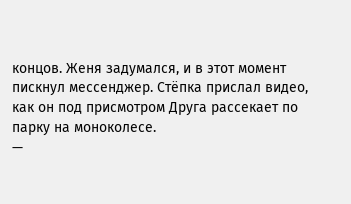концов. Женя задумался, и в этот момент пискнул мессенджер. Стёпка прислал видео, как он под присмотром Друга рассекает по парку на моноколесе.
—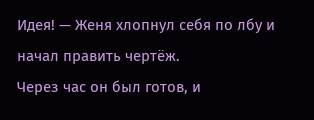Идея! — Женя хлопнул себя по лбу и начал править чертёж.
Через час он был готов, и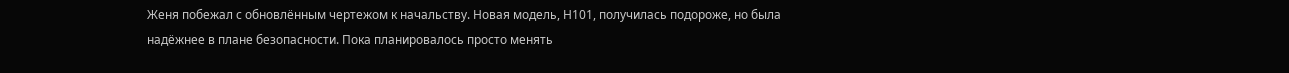Женя побежал с обновлённым чертежом к начальству. Новая модель, Н101, получилась подороже, но была надёжнее в плане безопасности. Пока планировалось просто менять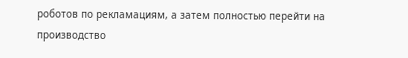роботов по рекламациям, а затем полностью перейти на производство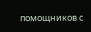помощников с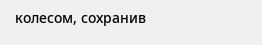колесом, сохранив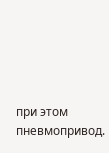при этом пневмопривод.